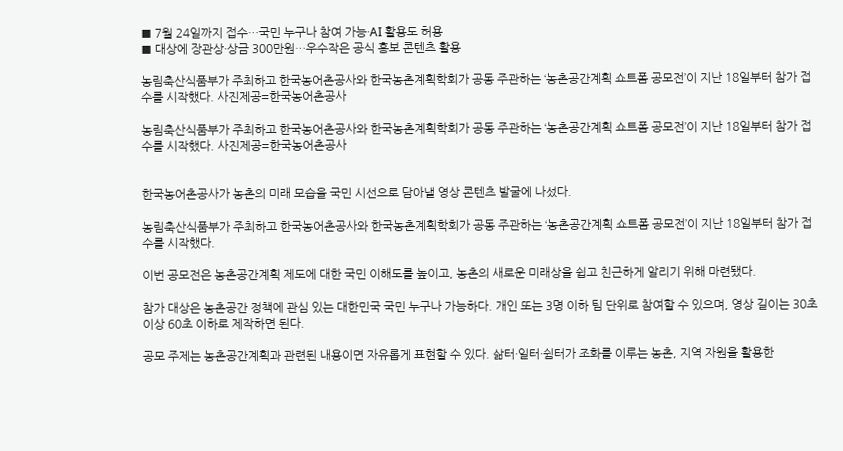■ 7월 24일까지 접수…국민 누구나 참여 가능·AI 활용도 허용
■ 대상에 장관상·상금 300만원…우수작은 공식 홍보 콘텐츠 활용

농림축산식품부가 주최하고 한국농어촌공사와 한국농촌계획학회가 공동 주관하는 ‘농촌공간계획 쇼트폼 공모전’이 지난 18일부터 참가 접수를 시작했다. 사진제공=한국농어촌공사

농림축산식품부가 주최하고 한국농어촌공사와 한국농촌계획학회가 공동 주관하는 ‘농촌공간계획 쇼트폼 공모전’이 지난 18일부터 참가 접수를 시작했다. 사진제공=한국농어촌공사


한국농어촌공사가 농촌의 미래 모습을 국민 시선으로 담아낼 영상 콘텐츠 발굴에 나섰다.

농림축산식품부가 주최하고 한국농어촌공사와 한국농촌계획학회가 공동 주관하는 ‘농촌공간계획 쇼트폼 공모전’이 지난 18일부터 참가 접수를 시작했다.

이번 공모전은 농촌공간계획 제도에 대한 국민 이해도를 높이고, 농촌의 새로운 미래상을 쉽고 친근하게 알리기 위해 마련됐다.

참가 대상은 농촌공간 정책에 관심 있는 대한민국 국민 누구나 가능하다. 개인 또는 3명 이하 팀 단위로 참여할 수 있으며, 영상 길이는 30초 이상 60초 이하로 제작하면 된다.

공모 주제는 농촌공간계획과 관련된 내용이면 자유롭게 표현할 수 있다. 삶터·일터·쉼터가 조화를 이루는 농촌, 지역 자원을 활용한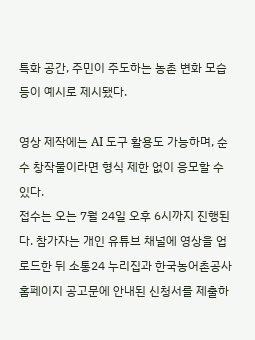특화 공간, 주민이 주도하는 농촌 변화 모습 등이 예시로 제시됐다.

영상 제작에는 AI 도구 활용도 가능하며, 순수 창작물이라면 형식 제한 없이 응모할 수 있다.
접수는 오는 7월 24일 오후 6시까지 진행된다. 참가자는 개인 유튜브 채널에 영상을 업로드한 뒤 소통24 누리집과 한국농어촌공사 홈페이지 공고문에 안내된 신청서를 제출하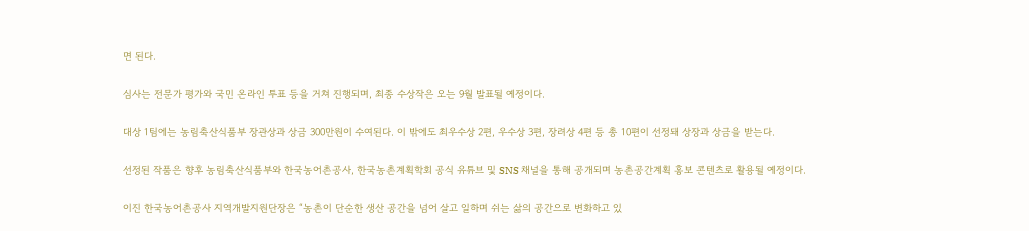면 된다.

심사는 전문가 평가와 국민 온라인 투표 등을 거쳐 진행되며, 최종 수상작은 오는 9월 발표될 예정이다.

대상 1팀에는 농림축산식품부 장관상과 상금 300만원이 수여된다. 이 밖에도 최우수상 2편, 우수상 3편, 장려상 4편 등 총 10편이 선정돼 상장과 상금을 받는다.

선정된 작품은 향후 농림축산식품부와 한국농어촌공사, 한국농촌계획학회 공식 유튜브 및 SNS 채널을 통해 공개되며 농촌공간계획 홍보 콘텐츠로 활용될 예정이다.

이진 한국농어촌공사 지역개발지원단장은 “농촌이 단순한 생산 공간을 넘어 살고 일하며 쉬는 삶의 공간으로 변화하고 있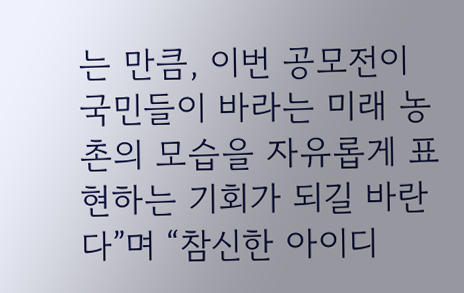는 만큼, 이번 공모전이 국민들이 바라는 미래 농촌의 모습을 자유롭게 표현하는 기회가 되길 바란다”며 “참신한 아이디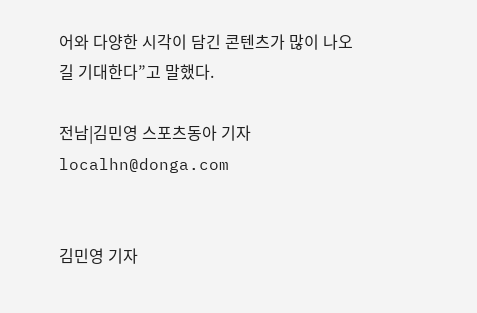어와 다양한 시각이 담긴 콘텐츠가 많이 나오길 기대한다”고 말했다.

전남|김민영 스포츠동아 기자 localhn@donga.com


김민영 기자